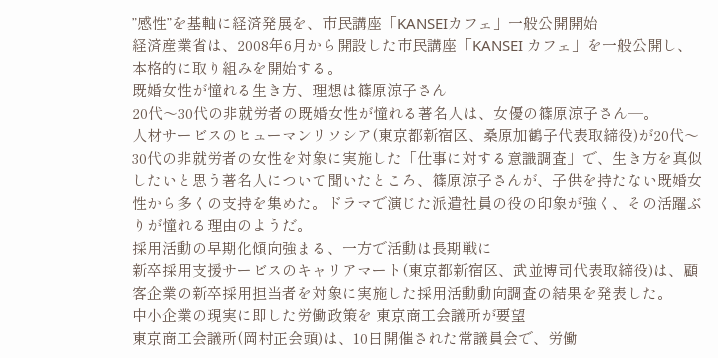”感性”を基軸に経済発展を、市民講座「KANSEIカフェ」一般公開開始
経済産業省は、2008年6月から開設した市民講座「KANSEI カフェ」を一般公開し、本格的に取り組みを開始する。
既婚女性が憧れる生き方、理想は篠原涼子さん
20代〜30代の非就労者の既婚女性が憧れる著名人は、女優の篠原涼子さん─。
人材サービスのヒューマンリソシア(東京都新宿区、桑原加鶴子代表取締役)が20代〜30代の非就労者の女性を対象に実施した「仕事に対する意識調査」で、生き方を真似したいと思う著名人について聞いたところ、篠原涼子さんが、子供を持たない既婚女性から多くの支持を集めた。ドラマで演じた派遣社員の役の印象が強く、その活躍ぶりが憧れる理由のようだ。
採用活動の早期化傾向強まる、一方で活動は長期戦に
新卒採用支援サービスのキャリアマート(東京都新宿区、武並博司代表取締役)は、顧客企業の新卒採用担当者を対象に実施した採用活動動向調査の結果を発表した。
中小企業の現実に即した労働政策を 東京商工会議所が要望
東京商工会議所(岡村正会頭)は、10日開催された常議員会で、労働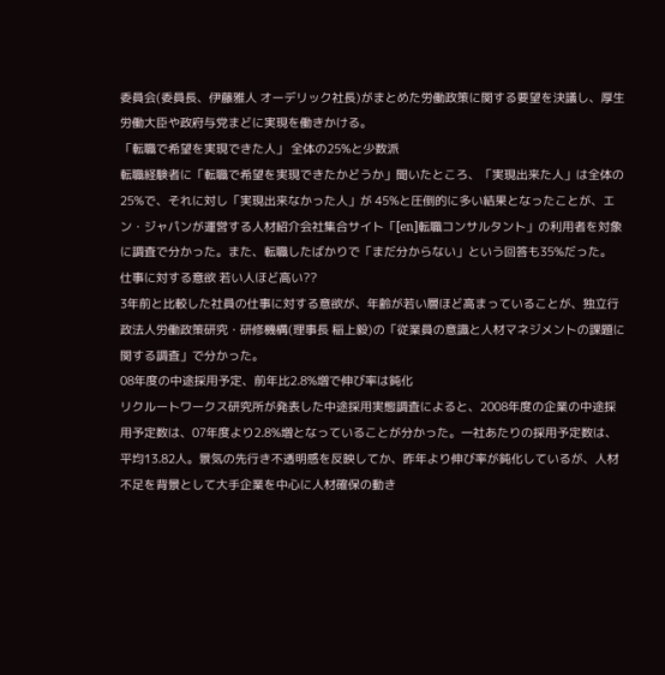委員会(委員長、伊藤雅人 オーデリック社長)がまとめた労働政策に関する要望を決議し、厚生労働大臣や政府与党まどに実現を働きかける。
「転職で希望を実現できた人」 全体の25%と少数派
転職経験者に「転職で希望を実現できたかどうか」聞いたところ、「実現出来た人」は全体の25%で、それに対し「実現出来なかった人」が 45%と圧倒的に多い結果となったことが、エン・ジャパンが運営する人材紹介会社集合サイト「[en]転職コンサルタント」の利用者を対象に調査で分かった。また、転職したばかりで「まだ分からない」という回答も35%だった。
仕事に対する意欲 若い人ほど高い??
3年前と比較した社員の仕事に対する意欲が、年齢が若い層ほど高まっていることが、独立行政法人労働政策研究・研修機構(理事長 稲上毅)の「従業員の意識と人材マネジメントの課題に関する調査」で分かった。
08年度の中途採用予定、前年比2.8%増で伸び率は鈍化
リクルートワークス研究所が発表した中途採用実態調査によると、2008年度の企業の中途採用予定数は、07年度より2.8%増となっていることが分かった。一社あたりの採用予定数は、平均13.82人。景気の先行き不透明感を反映してか、昨年より伸び率が鈍化しているが、人材不足を背景として大手企業を中心に人材確保の動き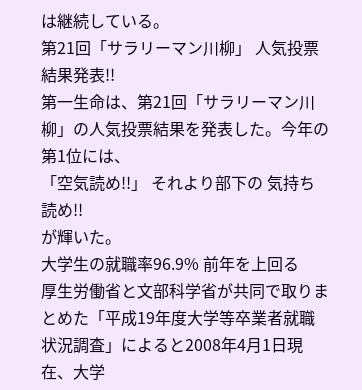は継続している。
第21回「サラリーマン川柳」 人気投票結果発表!!
第一生命は、第21回「サラリーマン川柳」の人気投票結果を発表した。今年の第1位には、
「空気読め!!」 それより部下の 気持ち読め!!
が輝いた。
大学生の就職率96.9% 前年を上回る
厚生労働省と文部科学省が共同で取りまとめた「平成19年度大学等卒業者就職状況調査」によると2008年4月1日現在、大学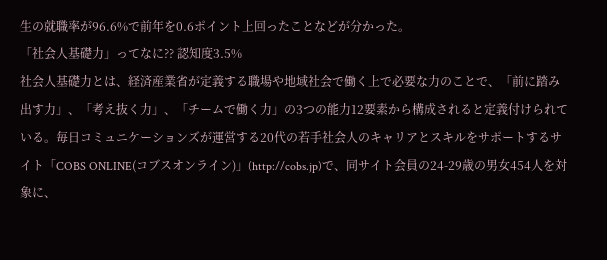生の就職率が96.6%で前年を0.6ポイント上回ったことなどが分かった。
「社会人基礎力」ってなに?? 認知度3.5%
社会人基礎力とは、経済産業省が定義する職場や地域社会で働く上で必要な力のことで、「前に踏み出す力」、「考え抜く力」、「チームで働く力」の3つの能力12要素から構成されると定義付けられている。毎日コミュニケーションズが運営する20代の若手社会人のキャリアとスキルをサポートするサイト「COBS ONLINE(コブスオンライン)」(http://cobs.jp)で、同サイト会員の24-29歳の男女454人を対象に、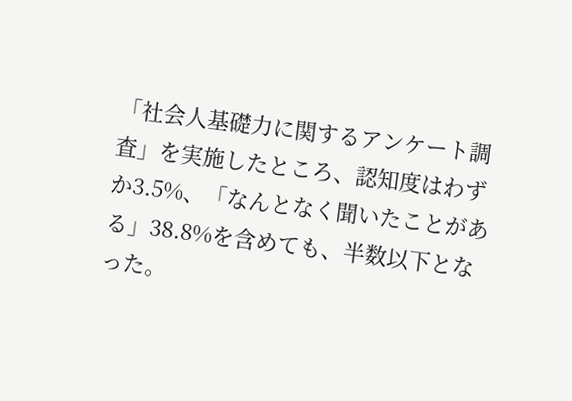「社会人基礎力に関するアンケート調査」を実施したところ、認知度はわずか3.5%、「なんとなく聞いたことがある」38.8%を含めても、半数以下となった。